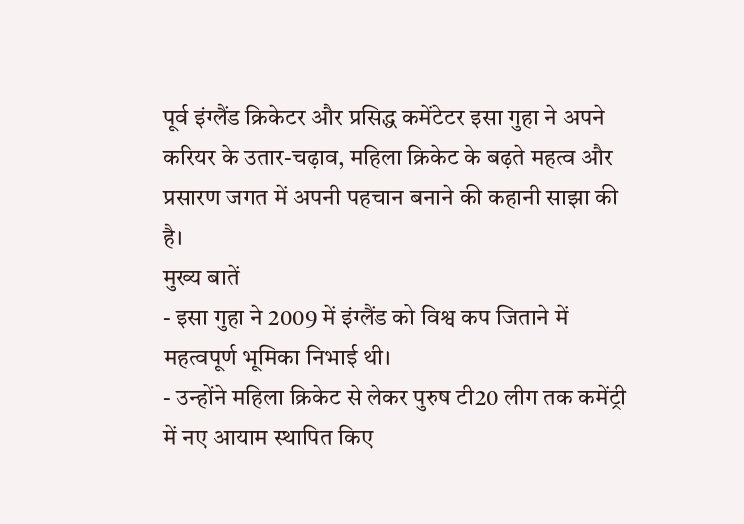पूर्व इंग्लैंड क्रिकेटर और प्रसिद्ध कमेंटेटर इसा गुहा ने अपने करियर के उतार-चढ़ाव, महिला क्रिकेट के बढ़ते महत्व और प्रसारण जगत में अपनी पहचान बनाने की कहानी साझा की है।
मुख्य बातें
- इसा गुहा ने 2009 में इंग्लैंड को विश्व कप जिताने में महत्वपूर्ण भूमिका निभाई थी।
- उन्होंने महिला क्रिकेट से लेकर पुरुष टी20 लीग तक कमेंट्री में नए आयाम स्थापित किए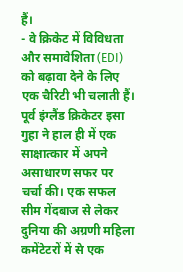हैं।
- वे क्रिकेट में विविधता और समावेशिता (EDI) को बढ़ावा देने के लिए एक चैरिटी भी चलाती हैं।
पूर्व इंग्लैंड क्रिकेटर इसा गुहा ने हाल ही में एक साक्षात्कार में अपने असाधारण सफर पर चर्चा की। एक सफल सीम गेंदबाज से लेकर दुनिया की अग्रणी महिला कमेंटेटरों में से एक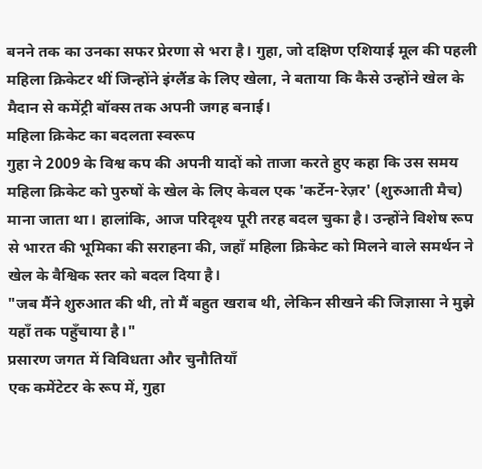बनने तक का उनका सफर प्रेरणा से भरा है। गुहा, जो दक्षिण एशियाई मूल की पहली महिला क्रिकेटर थीं जिन्होंने इंग्लैंड के लिए खेला, ने बताया कि कैसे उन्होंने खेल के मैदान से कमेंट्री बॉक्स तक अपनी जगह बनाई।
महिला क्रिकेट का बदलता स्वरूप
गुहा ने 2009 के विश्व कप की अपनी यादों को ताजा करते हुए कहा कि उस समय महिला क्रिकेट को पुरुषों के खेल के लिए केवल एक 'कर्टेन-रेज़र' (शुरुआती मैच) माना जाता था। हालांकि, आज परिदृश्य पूरी तरह बदल चुका है। उन्होंने विशेष रूप से भारत की भूमिका की सराहना की, जहाँ महिला क्रिकेट को मिलने वाले समर्थन ने खेल के वैश्विक स्तर को बदल दिया है।
"जब मैंने शुरुआत की थी, तो मैं बहुत खराब थी, लेकिन सीखने की जिज्ञासा ने मुझे यहाँ तक पहुँचाया है।"
प्रसारण जगत में विविधता और चुनौतियाँ
एक कमेंटेटर के रूप में, गुहा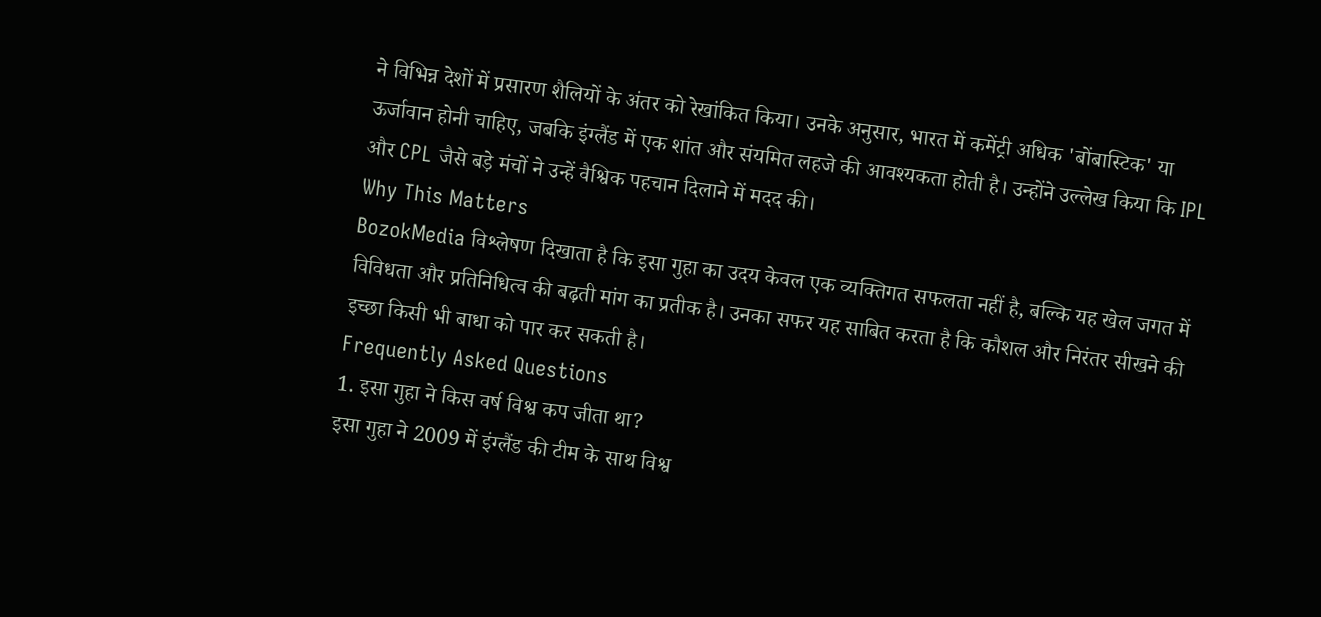ने विभिन्न देशों में प्रसारण शैलियों के अंतर को रेखांकित किया। उनके अनुसार, भारत में कमेंट्री अधिक 'बोंबास्टिक' या ऊर्जावान होनी चाहिए, जबकि इंग्लैंड में एक शांत और संयमित लहजे की आवश्यकता होती है। उन्होंने उल्लेख किया कि IPL और CPL जैसे बड़े मंचों ने उन्हें वैश्विक पहचान दिलाने में मदद की।
Why This Matters
BozokMedia विश्लेषण दिखाता है कि इसा गुहा का उदय केवल एक व्यक्तिगत सफलता नहीं है, बल्कि यह खेल जगत में विविधता और प्रतिनिधित्व की बढ़ती मांग का प्रतीक है। उनका सफर यह साबित करता है कि कौशल और निरंतर सीखने की इच्छा किसी भी बाधा को पार कर सकती है।
Frequently Asked Questions
1. इसा गुहा ने किस वर्ष विश्व कप जीता था?
इसा गुहा ने 2009 में इंग्लैंड की टीम के साथ विश्व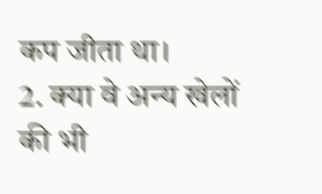कप जीता था।
2. क्या वे अन्य खेलों की भी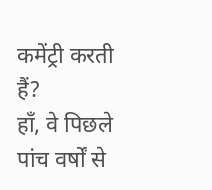कमेंट्री करती हैं?
हाँ, वे पिछले पांच वर्षों से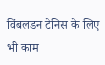विंबलडन टेनिस के लिए भी काम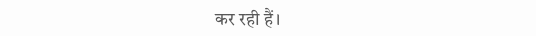कर रही हैं।